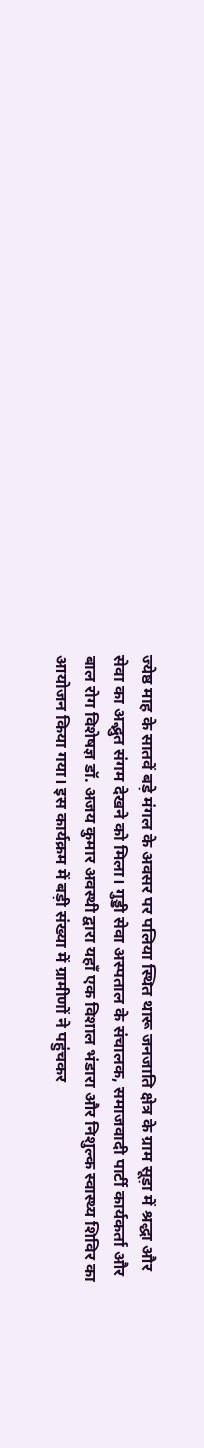ज्येष्ठ माह के सातवें बड़े मंगल के अवसर पर पलिया स्थित थारू जनजाति क्षेत्र के ग्राम सूड़ा में श्रद्धा और सेवा का अद्भुत संगम देखने को मिला। गुड्डी सेवा अस्पताल के संचालक, समाजवादी पार्टी कार्यकर्ता और बाल रोग विशेषज्ञ डॉ. अजय कुमार अवस्थी द्वारा यहाँ एक विशाल भंडारा और निशुल्क स्वास्थ्य शिविर का आयोजन किया गया। इस कार्यक्रम में बड़ी संख्या में ग्रामीणों ने पहुंचकर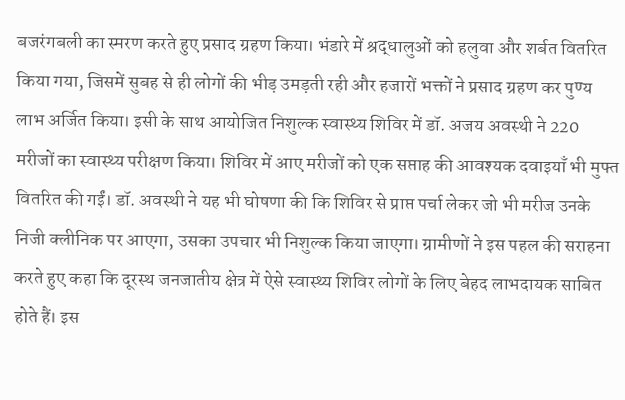बजरंगबली का स्मरण करते हुए प्रसाद ग्रहण किया। भंडारे में श्रद्धालुओं को हलुवा और शर्बत वितरित किया गया, जिसमें सुबह से ही लोगों की भीड़ उमड़ती रही और हजारों भक्तों ने प्रसाद ग्रहण कर पुण्य लाभ अर्जित किया। इसी के साथ आयोजित निशुल्क स्वास्थ्य शिविर में डॉ. अजय अवस्थी ने 220 मरीजों का स्वास्थ्य परीक्षण किया। शिविर में आए मरीजों को एक सप्ताह की आवश्यक दवाइयाँ भी मुफ्त वितरित की गईं। डॉ. अवस्थी ने यह भी घोषणा की कि शिविर से प्राप्त पर्चा लेकर जो भी मरीज उनके निजी क्लीनिक पर आएगा, उसका उपचार भी निशुल्क किया जाएगा। ग्रामीणों ने इस पहल की सराहना करते हुए कहा कि दूरस्थ जनजातीय क्षेत्र में ऐसे स्वास्थ्य शिविर लोगों के लिए बेहद लाभदायक साबित होते हैं। इस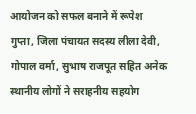आयोजन को सफल बनाने में रूपेश गुप्ता, जिला पंचायत सदस्य लीला देवी, गोपाल वर्मा, सुभाष राजपूत सहित अनेक स्थानीय लोगों ने सराहनीय सहयोग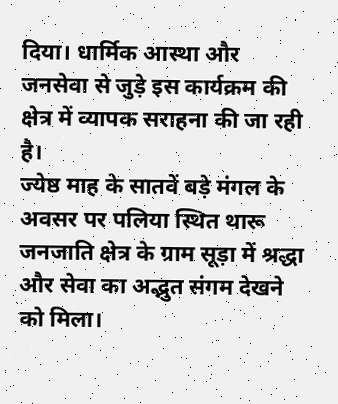दिया। धार्मिक आस्था और जनसेवा से जुड़े इस कार्यक्रम की क्षेत्र में व्यापक सराहना की जा रही है।
ज्येष्ठ माह के सातवें बड़े मंगल के अवसर पर पलिया स्थित थारू जनजाति क्षेत्र के ग्राम सूड़ा में श्रद्धा और सेवा का अद्भुत संगम देखने को मिला।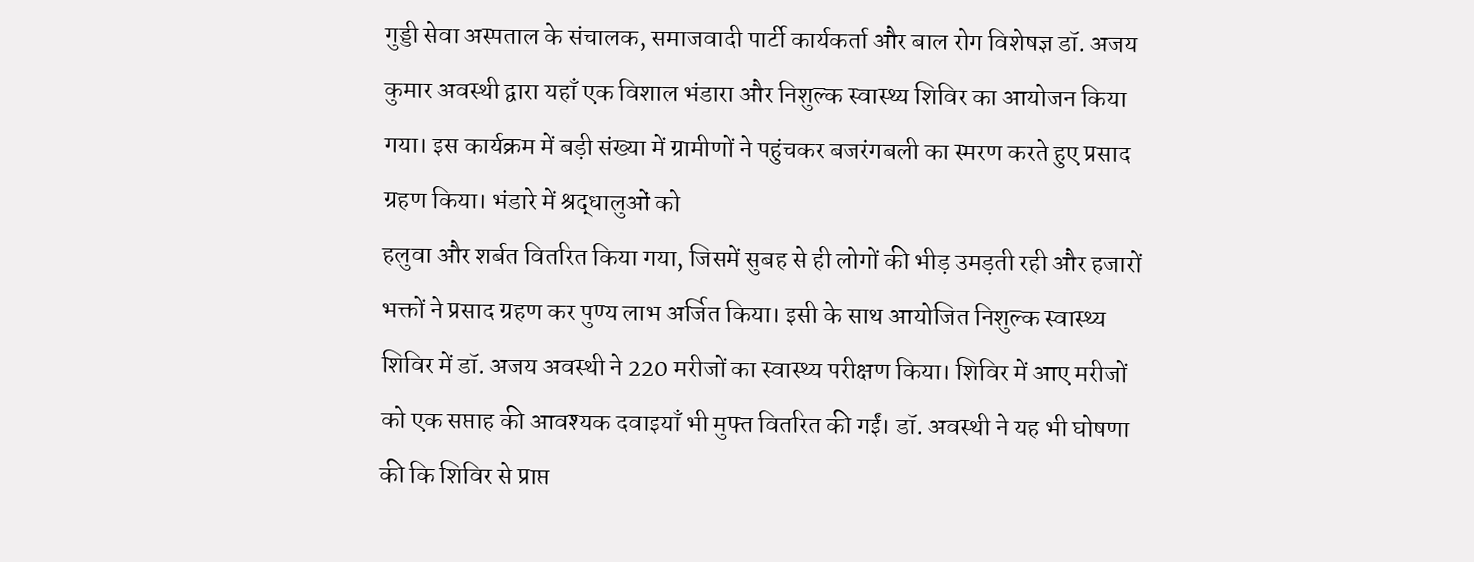गुड्डी सेवा अस्पताल के संचालक, समाजवादी पार्टी कार्यकर्ता और बाल रोग विशेषज्ञ डॉ. अजय कुमार अवस्थी द्वारा यहाँ एक विशाल भंडारा और निशुल्क स्वास्थ्य शिविर का आयोजन किया गया। इस कार्यक्रम में बड़ी संख्या में ग्रामीणों ने पहुंचकर बजरंगबली का स्मरण करते हुए प्रसाद ग्रहण किया। भंडारे में श्रद्धालुओं को
हलुवा और शर्बत वितरित किया गया, जिसमें सुबह से ही लोगों की भीड़ उमड़ती रही और हजारों भक्तों ने प्रसाद ग्रहण कर पुण्य लाभ अर्जित किया। इसी के साथ आयोजित निशुल्क स्वास्थ्य शिविर में डॉ. अजय अवस्थी ने 220 मरीजों का स्वास्थ्य परीक्षण किया। शिविर में आए मरीजों को एक सप्ताह की आवश्यक दवाइयाँ भी मुफ्त वितरित की गईं। डॉ. अवस्थी ने यह भी घोषणा की कि शिविर से प्राप्त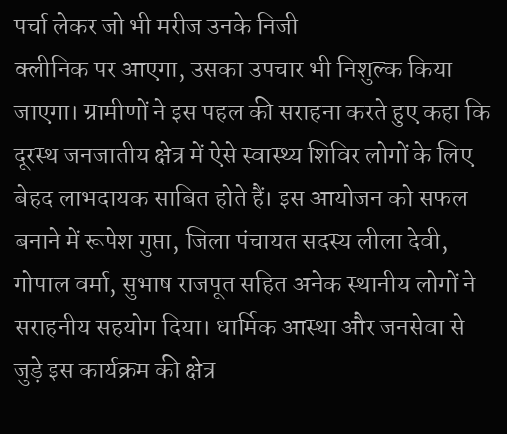पर्चा लेकर जो भी मरीज उनके निजी
क्लीनिक पर आएगा, उसका उपचार भी निशुल्क किया जाएगा। ग्रामीणों ने इस पहल की सराहना करते हुए कहा कि दूरस्थ जनजातीय क्षेत्र में ऐसे स्वास्थ्य शिविर लोगों के लिए बेहद लाभदायक साबित होते हैं। इस आयोजन को सफल बनाने में रूपेश गुप्ता, जिला पंचायत सदस्य लीला देवी, गोपाल वर्मा, सुभाष राजपूत सहित अनेक स्थानीय लोगों ने सराहनीय सहयोग दिया। धार्मिक आस्था और जनसेवा से जुड़े इस कार्यक्रम की क्षेत्र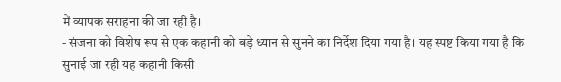में व्यापक सराहना की जा रही है।
- संजना को विशेष रूप से एक कहानी को बड़े ध्यान से सुनने का निर्देश दिया गया है। यह स्पष्ट किया गया है कि सुनाई जा रही यह कहानी किसी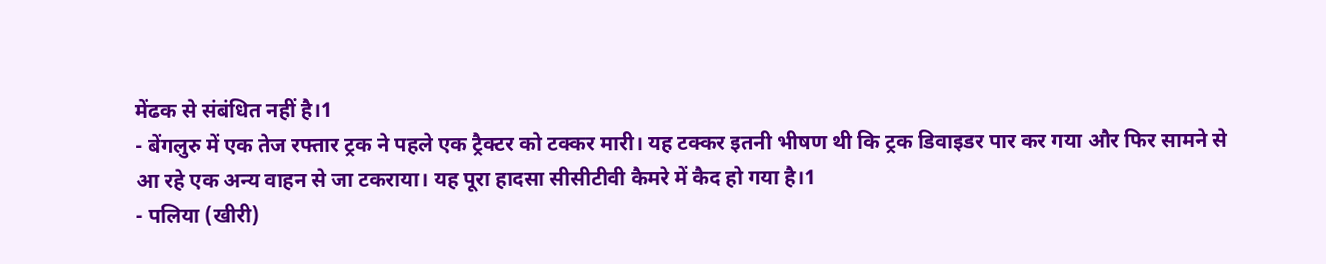मेंढक से संबंधित नहीं है।1
- बेंगलुरु में एक तेज रफ्तार ट्रक ने पहले एक ट्रैक्टर को टक्कर मारी। यह टक्कर इतनी भीषण थी कि ट्रक डिवाइडर पार कर गया और फिर सामने से आ रहे एक अन्य वाहन से जा टकराया। यह पूरा हादसा सीसीटीवी कैमरे में कैद हो गया है।1
- पलिया (खीरी)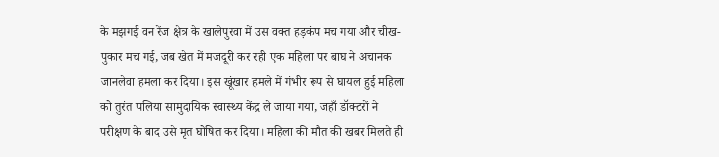के मझगई वन रेंज क्षेत्र के खालेपुरवा में उस वक्त हड़कंप मच गया और चीख-पुकार मच गई, जब खेत में मजदूरी कर रही एक महिला पर बाघ ने अचानक जानलेवा हमला कर दिया। इस खूंखार हमले में गंभीर रूप से घायल हुई महिला को तुरंत पलिया सामुदायिक स्वास्थ्य केंद्र ले जाया गया, जहाँ डॉक्टरों ने परीक्षण के बाद उसे मृत घोषित कर दिया। महिला की मौत की खबर मिलते ही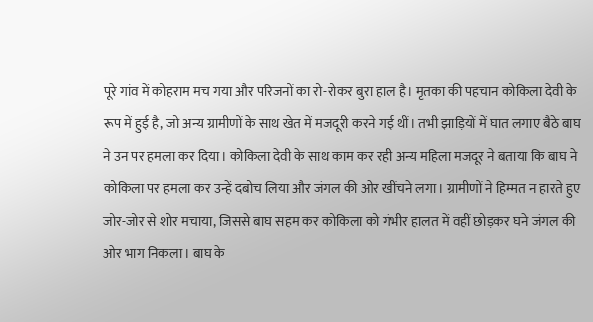पूरे गांव में कोहराम मच गया और परिजनों का रो-रोकर बुरा हाल है। मृतका की पहचान कोकिला देवी के रूप में हुई है, जो अन्य ग्रामीणों के साथ खेत में मजदूरी करने गई थीं। तभी झाड़ियों में घात लगाए बैठे बाघ ने उन पर हमला कर दिया। कोकिला देवी के साथ काम कर रही अन्य महिला मजदूर ने बताया कि बाघ ने कोकिला पर हमला कर उन्हें दबोच लिया और जंगल की ओर खींचने लगा। ग्रामीणों ने हिम्मत न हारते हुए जोर-जोर से शोर मचाया, जिससे बाघ सहम कर कोकिला को गंभीर हालत में वहीं छोड़कर घने जंगल की ओर भाग निकला। बाघ के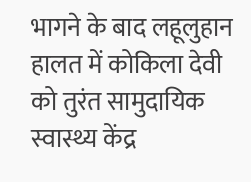भागने के बाद लहूलुहान हालत में कोकिला देवी को तुरंत सामुदायिक स्वास्थ्य केंद्र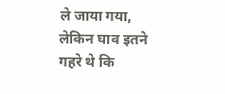ले जाया गया, लेकिन घाव इतने गहरे थे कि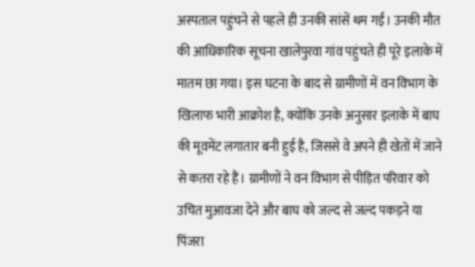अस्पताल पहुंचने से पहले ही उनकी सांसें थम गईं। उनकी मौत की आधिकारिक सूचना खालेपुरवा गांव पहुंचते ही पूरे इलाके में मातम छा गया। इस घटना के बाद से ग्रामीणों में वन विभाग के खिलाफ भारी आक्रोश है, क्योंकि उनके अनुसार इलाके में बाघ की मूवमेंट लगातार बनी हुई है, जिससे वे अपने ही खेतों में जाने से कतरा रहे हैं। ग्रामीणों ने वन विभाग से पीड़ित परिवार को उचित मुआवजा देने और बाघ को जल्द से जल्द पकड़ने या पिंजरा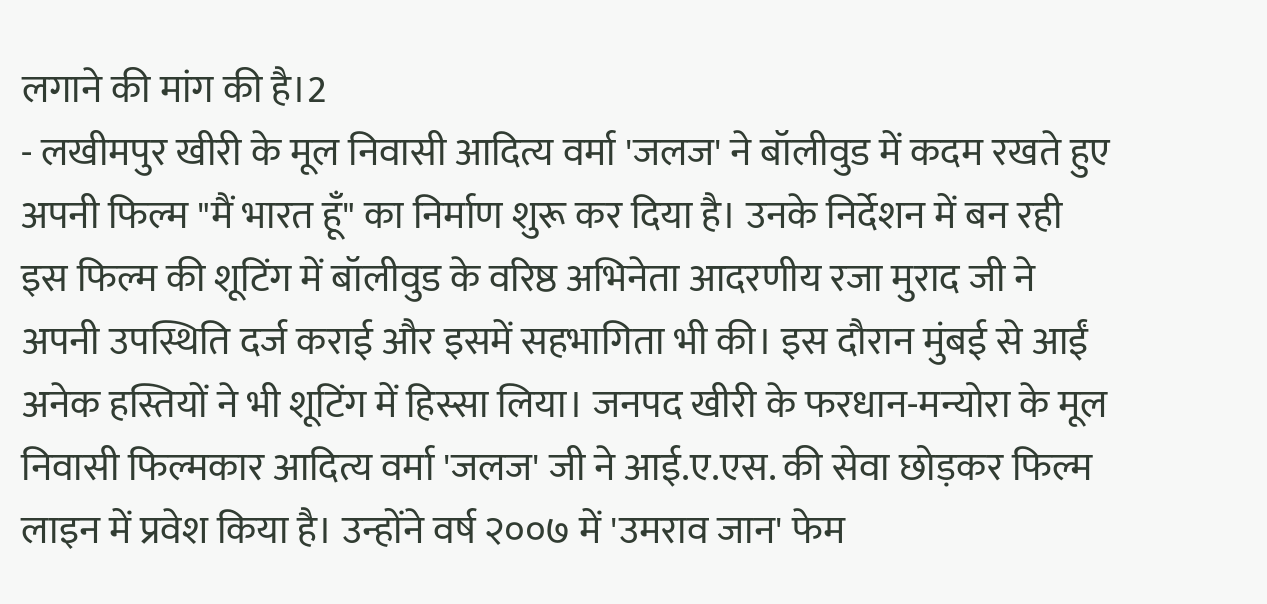लगाने की मांग की है।2
- लखीमपुर खीरी के मूल निवासी आदित्य वर्मा 'जलज' ने बॉलीवुड में कदम रखते हुए अपनी फिल्म "मैं भारत हूँ" का निर्माण शुरू कर दिया है। उनके निर्देशन में बन रही इस फिल्म की शूटिंग में बॉलीवुड के वरिष्ठ अभिनेता आदरणीय रजा मुराद जी ने अपनी उपस्थिति दर्ज कराई और इसमें सहभागिता भी की। इस दौरान मुंबई से आईं अनेक हस्तियों ने भी शूटिंग में हिस्सा लिया। जनपद खीरी के फरधान-मन्योरा के मूल निवासी फिल्मकार आदित्य वर्मा 'जलज' जी ने आई.ए.एस. की सेवा छोड़कर फिल्म लाइन में प्रवेश किया है। उन्होंने वर्ष २००७ में 'उमराव जान' फेम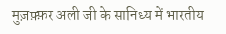मुज़फ़्फ़र अली जी के सानिध्य में भारतीय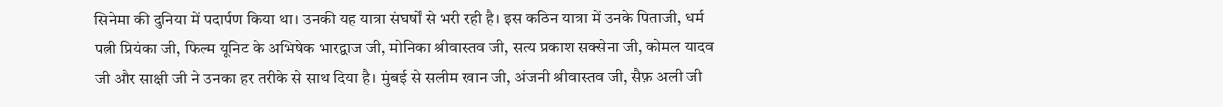सिनेमा की दुनिया में पदार्पण किया था। उनकी यह यात्रा संघर्षों से भरी रही है। इस कठिन यात्रा में उनके पिताजी, धर्म पत्नी प्रियंका जी, फिल्म यूनिट के अभिषेक भारद्वाज जी, मोनिका श्रीवास्तव जी, सत्य प्रकाश सक्सेना जी, कोमल यादव जी और साक्षी जी ने उनका हर तरीके से साथ दिया है। मुंबई से सलीम खान जी, अंजनी श्रीवास्तव जी, सैफ़ अली जी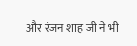और रंजन शाह जी ने भी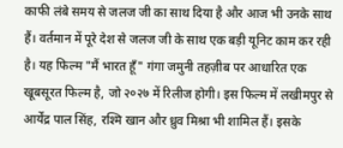काफी लंबे समय से जलज जी का साथ दिया है और आज भी उनके साथ हैं। वर्तमान में पूरे देश से जलज जी के साथ एक बड़ी यूनिट काम कर रही है। यह फिल्म "मैं भारत हूँ" गंगा जमुनी तहज़ीब पर आधारित एक खूबसूरत फिल्म है, जो २०२७ में रिलीज होगी। इस फिल्म में लखीमपुर से आर्येंद्र पाल सिंह, रश्मि खान और ध्रुव मिश्रा भी शामिल हैं। इसके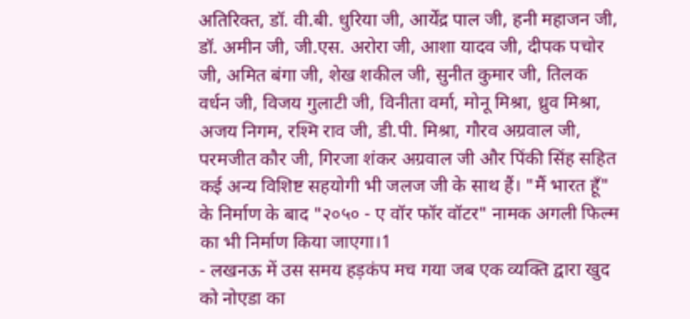अतिरिक्त, डॉ. वी.बी. धुरिया जी, आर्येंद्र पाल जी, हनी महाजन जी, डॉ. अमीन जी, जी.एस. अरोरा जी, आशा यादव जी, दीपक पचोर जी, अमित बंगा जी, शेख शकील जी, सुनीत कुमार जी, तिलक वर्धन जी, विजय गुलाटी जी, विनीता वर्मा, मोनू मिश्रा, ध्रुव मिश्रा, अजय निगम, रश्मि राव जी, डी.पी. मिश्रा, गौरव अग्रवाल जी, परमजीत कौर जी, गिरजा शंकर अग्रवाल जी और पिंकी सिंह सहित कई अन्य विशिष्ट सहयोगी भी जलज जी के साथ हैं। "मैं भारत हूँ" के निर्माण के बाद "२०५० - ए वॉर फॉर वॉटर" नामक अगली फिल्म का भी निर्माण किया जाएगा।1
- लखनऊ में उस समय हड़कंप मच गया जब एक व्यक्ति द्वारा खुद को नोएडा का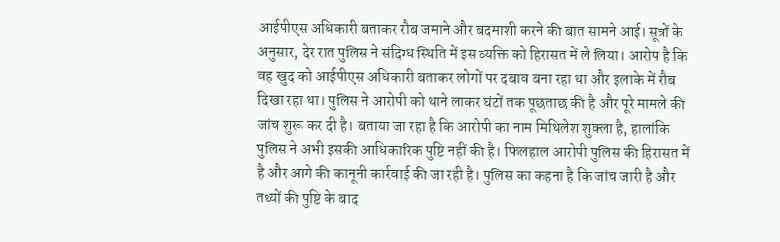आईपीएस अधिकारी बताकर रौब जमाने और बदमाशी करने की बात सामने आई। सूत्रों के अनुसार, देर रात पुलिस ने संदिग्ध स्थिति में इस व्यक्ति को हिरासत में ले लिया। आरोप है कि वह खुद को आईपीएस अधिकारी बताकर लोगों पर दबाव बना रहा था और इलाके में रौब दिखा रहा था। पुलिस ने आरोपी को थाने लाकर घंटों तक पूछताछ की है और पूरे मामले की जांच शुरू कर दी है। बताया जा रहा है कि आरोपी का नाम मिथिलेश शुक्ला है, हालांकि पुलिस ने अभी इसकी आधिकारिक पुष्टि नहीं की है। फिलहाल आरोपी पुलिस की हिरासत में है और आगे की कानूनी कार्रवाई की जा रही है। पुलिस का कहना है कि जांच जारी है और तथ्यों की पुष्टि के बाद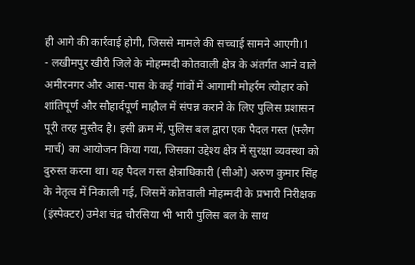ही आगे की कार्रवाई होगी, जिससे मामले की सच्चाई सामने आएगी।1
- लखीमपुर खीरी जिले के मोहम्मदी कोतवाली क्षेत्र के अंतर्गत आने वाले अमीरनगर और आस-पास के कई गांवों में आगामी मोहर्रम त्योहार को शांतिपूर्ण और सौहार्दपूर्ण माहौल में संपन्न कराने के लिए पुलिस प्रशासन पूरी तरह मुस्तैद है। इसी क्रम में, पुलिस बल द्वारा एक पैदल गस्त (फ्लैग मार्च) का आयोजन किया गया, जिसका उद्देश्य क्षेत्र में सुरक्षा व्यवस्था को दुरुस्त करना था। यह पैदल गस्त क्षेत्राधिकारी (सीओ) अरुण कुमार सिंह के नेतृत्व में निकाली गई, जिसमें कोतवाली मोहम्मदी के प्रभारी निरीक्षक (इंस्पेक्टर) उमेश चंद्र चौरसिया भी भारी पुलिस बल के साथ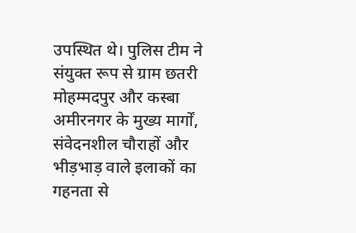उपस्थित थे। पुलिस टीम ने संयुक्त रूप से ग्राम छतरी मोहम्मदपुर और कस्बा अमीरनगर के मुख्य मार्गों, संवेदनशील चौराहों और भीड़भाड़ वाले इलाकों का गहनता से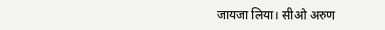जायजा लिया। सीओ अरुण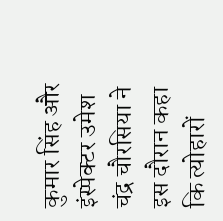कुमार सिंह और इंस्पेक्टर उमेश चंद्र चौरसिया ने इस दौरान कहा कि त्योहारों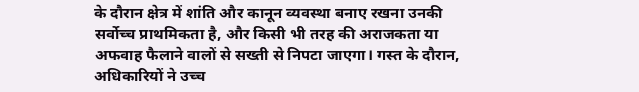के दौरान क्षेत्र में शांति और कानून व्यवस्था बनाए रखना उनकी सर्वोच्च प्राथमिकता है, और किसी भी तरह की अराजकता या अफवाह फैलाने वालों से सख्ती से निपटा जाएगा। गस्त के दौरान, अधिकारियों ने उच्च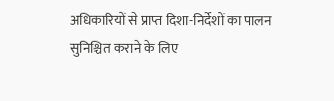अधिकारियों से प्राप्त दिशा-निर्देशों का पालन सुनिश्चित कराने के लिए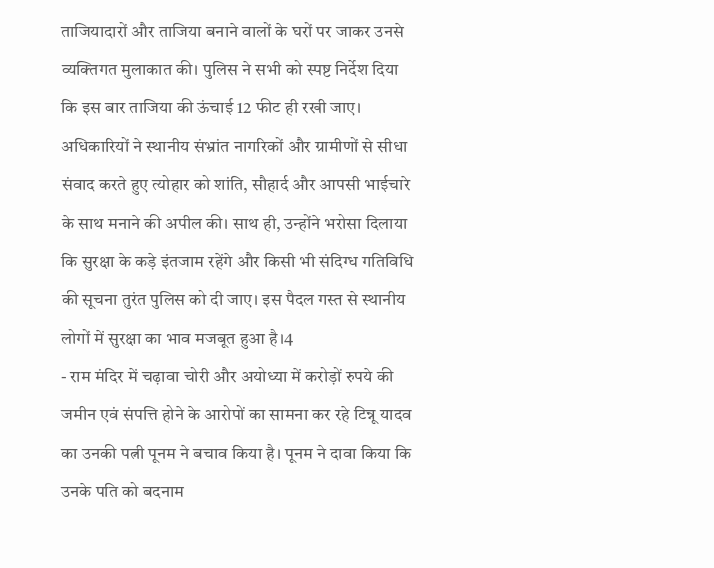ताजियादारों और ताजिया बनाने वालों के घरों पर जाकर उनसे व्यक्तिगत मुलाकात की। पुलिस ने सभी को स्पष्ट निर्देश दिया कि इस बार ताजिया की ऊंचाई 12 फीट ही रखी जाए। अधिकारियों ने स्थानीय संभ्रांत नागरिकों और ग्रामीणों से सीधा संवाद करते हुए त्योहार को शांति, सौहार्द और आपसी भाईचारे के साथ मनाने की अपील की। साथ ही, उन्होंने भरोसा दिलाया कि सुरक्षा के कड़े इंतजाम रहेंगे और किसी भी संदिग्ध गतिविधि की सूचना तुरंत पुलिस को दी जाए। इस पैदल गस्त से स्थानीय लोगों में सुरक्षा का भाव मजबूत हुआ है।4
- राम मंदिर में चढ़ावा चोरी और अयोध्या में करोड़ों रुपये की जमीन एवं संपत्ति होने के आरोपों का सामना कर रहे टिन्नू यादव का उनकी पत्नी पूनम ने बचाव किया है। पूनम ने दावा किया कि उनके पति को बदनाम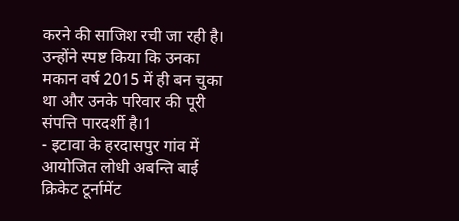करने की साजिश रची जा रही है। उन्होंने स्पष्ट किया कि उनका मकान वर्ष 2015 में ही बन चुका था और उनके परिवार की पूरी संपत्ति पारदर्शी है।1
- इटावा के हरदासपुर गांव में आयोजित लोधी अबन्ति बाई क्रिकेट टूर्नामेंट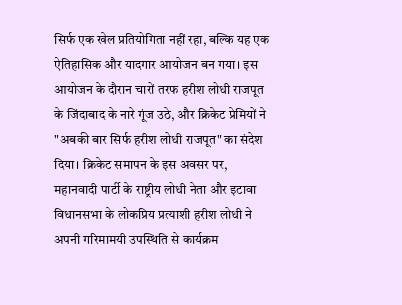सिर्फ एक खेल प्रतियोगिता नहीं रहा, बल्कि यह एक ऐतिहासिक और यादगार आयोजन बन गया। इस आयोजन के दौरान चारों तरफ हरीश लोधी राजपूत के जिंदाबाद के नारे गूंज उठे, और क्रिकेट प्रेमियों ने "अबकी बार सिर्फ हरीश लोधी राजपूत" का संदेश दिया। क्रिकेट समापन के इस अवसर पर, महानवादी पार्टी के राष्ट्रीय लोधी नेता और इटावा विधानसभा के लोकप्रिय प्रत्याशी हरीश लोधी ने अपनी गरिमामयी उपस्थिति से कार्यक्रम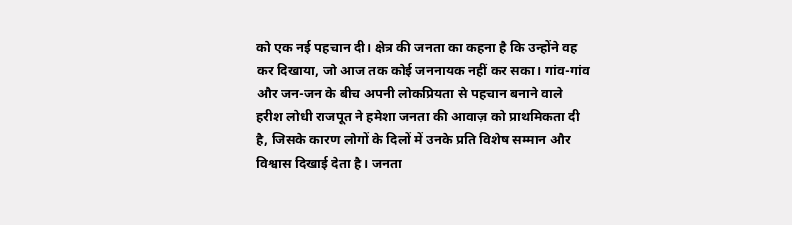को एक नई पहचान दी। क्षेत्र की जनता का कहना है कि उन्होंने वह कर दिखाया, जो आज तक कोई जननायक नहीं कर सका। गांव-गांव और जन-जन के बीच अपनी लोकप्रियता से पहचान बनाने वाले हरीश लोधी राजपूत ने हमेशा जनता की आवाज़ को प्राथमिकता दी है, जिसके कारण लोगों के दिलों में उनके प्रति विशेष सम्मान और विश्वास दिखाई देता है। जनता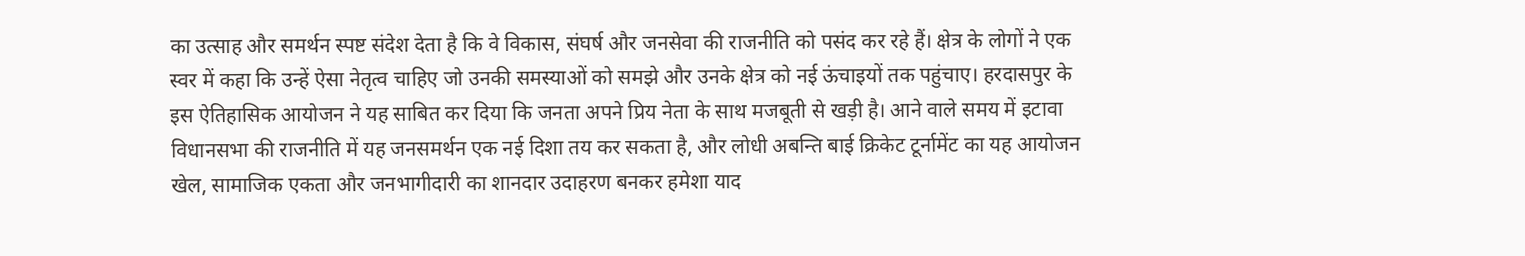का उत्साह और समर्थन स्पष्ट संदेश देता है कि वे विकास, संघर्ष और जनसेवा की राजनीति को पसंद कर रहे हैं। क्षेत्र के लोगों ने एक स्वर में कहा कि उन्हें ऐसा नेतृत्व चाहिए जो उनकी समस्याओं को समझे और उनके क्षेत्र को नई ऊंचाइयों तक पहुंचाए। हरदासपुर के इस ऐतिहासिक आयोजन ने यह साबित कर दिया कि जनता अपने प्रिय नेता के साथ मजबूती से खड़ी है। आने वाले समय में इटावा विधानसभा की राजनीति में यह जनसमर्थन एक नई दिशा तय कर सकता है, और लोधी अबन्ति बाई क्रिकेट टूर्नामेंट का यह आयोजन खेल, सामाजिक एकता और जनभागीदारी का शानदार उदाहरण बनकर हमेशा याद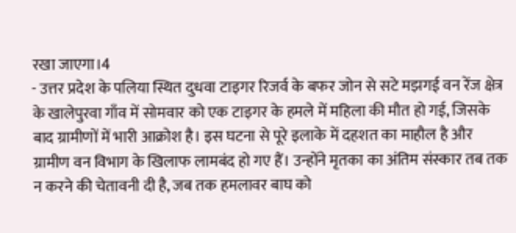रखा जाएगा।4
- उत्तर प्रदेश के पलिया स्थित दुधवा टाइगर रिजर्व के बफर जोन से सटे मझगई वन रेंज क्षेत्र के खालेपुरवा गाँव में सोमवार को एक टाइगर के हमले में महिला की मौत हो गई, जिसके बाद ग्रामीणों में भारी आक्रोश है। इस घटना से पूरे इलाके में दहशत का माहौल है और ग्रामीण वन विभाग के खिलाफ लामबंद हो गए हैं। उन्होंने मृतका का अंतिम संस्कार तब तक न करने की चेतावनी दी है, जब तक हमलावर बाघ को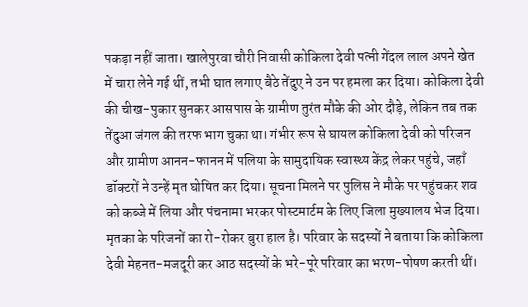पकड़ा नहीं जाता। खालेपुरवा चौरी निवासी कोकिला देवी पत्नी गेंदल लाल अपने खेत में चारा लेने गई थीं, तभी घात लगाए बैठे तेंदुए ने उन पर हमला कर दिया। कोकिला देवी की चीख-पुकार सुनकर आसपास के ग्रामीण तुरंत मौके की ओर दौड़े, लेकिन तब तक तेंदुआ जंगल की तरफ भाग चुका था। गंभीर रूप से घायल कोकिला देवी को परिजन और ग्रामीण आनन-फानन में पलिया के सामुदायिक स्वास्थ्य केंद्र लेकर पहुंचे, जहाँ डॉक्टरों ने उन्हें मृत घोषित कर दिया। सूचना मिलने पर पुलिस ने मौके पर पहुंचकर शव को कब्जे में लिया और पंचनामा भरकर पोस्टमार्टम के लिए जिला मुख्यालय भेज दिया। मृतका के परिजनों का रो-रोकर बुरा हाल है। परिवार के सदस्यों ने बताया कि कोकिला देवी मेहनत-मजदूरी कर आठ सदस्यों के भरे-पूरे परिवार का भरण-पोषण करती थीं।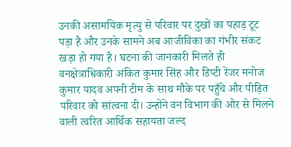उनकी असामयिक मृत्यु से परिवार पर दुखों का पहाड़ टूट पड़ा है और उनके सामने अब आजीविका का गंभीर संकट खड़ा हो गया है। घटना की जानकारी मिलते ही वनक्षेत्राधिकारी अंकित कुमार सिंह और डिप्टी रेंजर मनोज कुमार यादव अपनी टीम के साथ मौके पर पहुँचे और पीड़ित परिवार को सांत्वना दी। उन्होंने वन विभाग की ओर से मिलने वाली त्वरित आर्थिक सहायता जल्द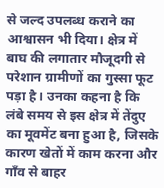से जल्द उपलब्ध कराने का आश्वासन भी दिया। क्षेत्र में बाघ की लगातार मौजूदगी से परेशान ग्रामीणों का गुस्सा फूट पड़ा है। उनका कहना है कि लंबे समय से इस क्षेत्र में तेंदुए का मूवमेंट बना हुआ है, जिसके कारण खेतों में काम करना और गाँव से बाहर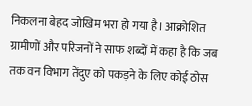निकलना बेहद जोखिम भरा हो गया है। आक्रोशित ग्रामीणों और परिजनों ने साफ शब्दों में कहा है कि जब तक वन विभाग तेंदुए को पकड़ने के लिए कोई ठोस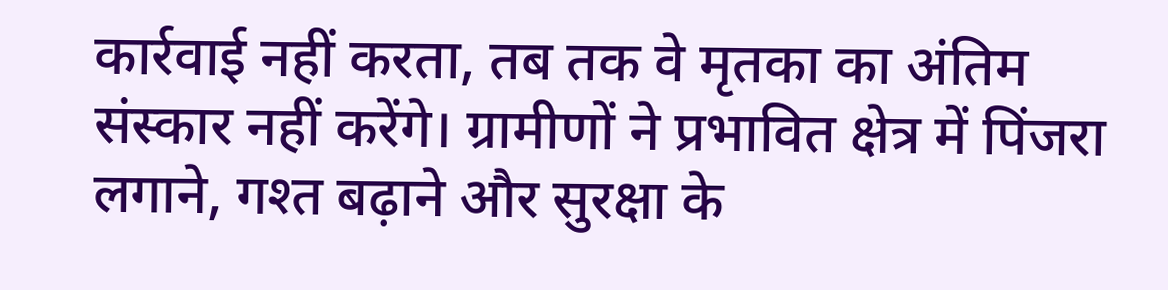कार्रवाई नहीं करता, तब तक वे मृतका का अंतिम संस्कार नहीं करेंगे। ग्रामीणों ने प्रभावित क्षेत्र में पिंजरा लगाने, गश्त बढ़ाने और सुरक्षा के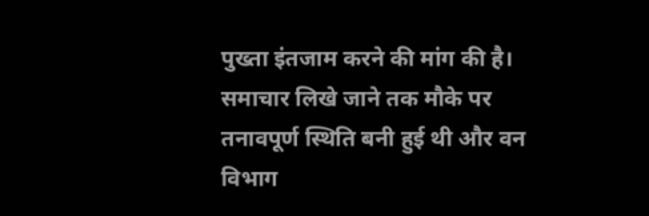पुख्ता इंतजाम करने की मांग की है। समाचार लिखे जाने तक मौके पर तनावपूर्ण स्थिति बनी हुई थी और वन विभाग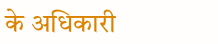के अधिकारी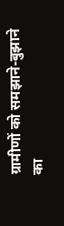ग्रामीणों को समझाने-बुझाने का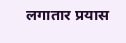लगातार प्रयास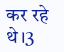कर रहे थे।3